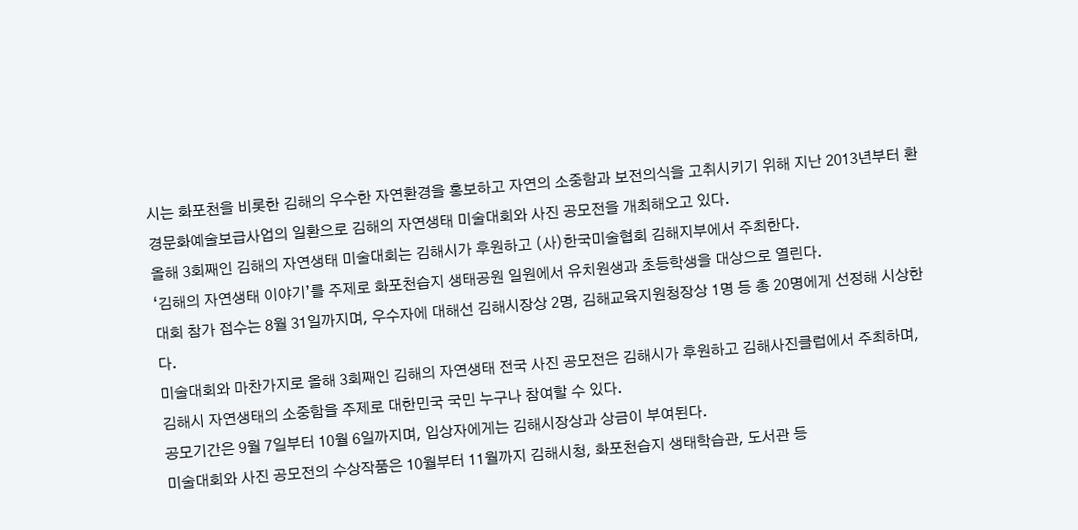시는 화포천을 비롯한 김해의 우수한 자연환경을 홍보하고 자연의 소중함과 보전의식을 고취시키기 위해 지난 2013년부터 환경문화예술보급사업의 일환으로 김해의 자연생태 미술대회와 사진 공모전을 개최해오고 있다.
올해 3회째인 김해의 자연생태 미술대회는 김해시가 후원하고 (사)한국미술협회 김해지부에서 주최한다.
‘김해의 자연생태 이야기’를 주제로 화포천습지 생태공원 일원에서 유치원생과 초등학생을 대상으로 열린다.
대회 참가 접수는 8월 31일까지며, 우수자에 대해선 김해시장상 2명, 김해교육지원청장상 1명 등 총 20명에게 선정해 시상한다.
미술대회와 마찬가지로 올해 3회째인 김해의 자연생태 전국 사진 공모전은 김해시가 후원하고 김해사진클럽에서 주최하며, 김해시 자연생태의 소중함을 주제로 대한민국 국민 누구나 참여할 수 있다.
공모기간은 9월 7일부터 10월 6일까지며, 입상자에게는 김해시장상과 상금이 부여된다.
미술대회와 사진 공모전의 수상작품은 10월부터 11월까지 김해시청, 화포천습지 생태학습관, 도서관 등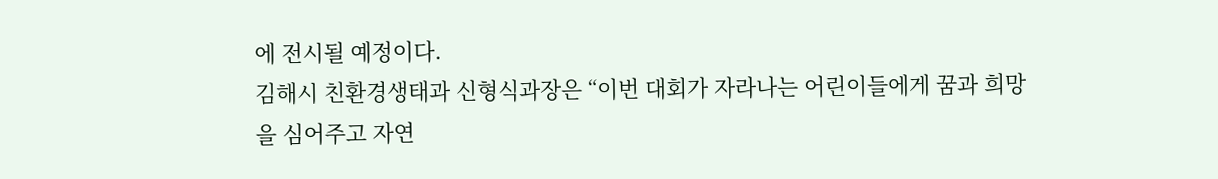에 전시될 예정이다.
김해시 친환경생태과 신형식과장은 “이번 대회가 자라나는 어린이들에게 꿈과 희망을 심어주고 자연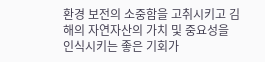환경 보전의 소중함을 고취시키고 김해의 자연자산의 가치 및 중요성을 인식시키는 좋은 기회가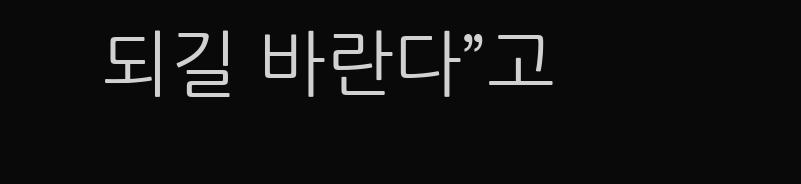되길 바란다”고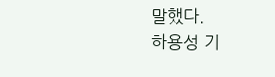말했다.
하용성 기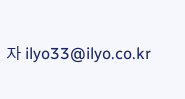자 ilyo33@ilyo.co.kr